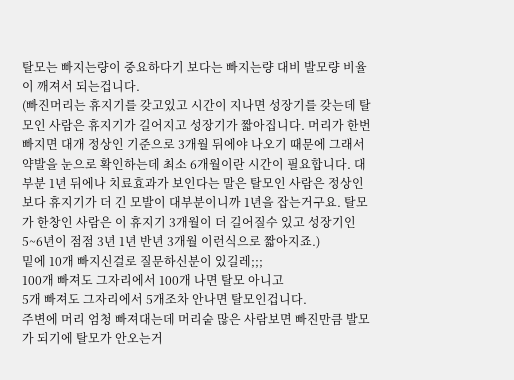탈모는 빠지는량이 중요하다기 보다는 빠지는량 대비 발모량 비율이 깨져서 되는겁니다.
(빠진머리는 휴지기를 갖고있고 시간이 지나면 성장기를 갖는데 탈모인 사람은 휴지기가 길어지고 성장기가 짧아집니다. 머리가 한번 빠지면 대개 정상인 기준으로 3개월 뒤에야 나오기 때문에 그래서 약발을 눈으로 확인하는데 최소 6개월이란 시간이 필요합니다. 대부분 1년 뒤에나 치료효과가 보인다는 말은 탈모인 사람은 정상인보다 휴지기가 더 긴 모발이 대부분이니까 1년을 잡는거구요. 탈모가 한창인 사람은 이 휴지기 3개월이 더 길어질수 있고 성장기인 5~6년이 점점 3년 1년 반년 3개월 이런식으로 짧아지죠.)
밑에 10개 빠지신걸로 질문하신분이 있길레;;;
100개 빠져도 그자리에서 100개 나면 탈모 아니고
5개 빠져도 그자리에서 5개조차 안나면 탈모인겁니다.
주변에 머리 엄청 빠져대는데 머리숱 많은 사람보면 빠진만큼 발모가 되기에 탈모가 안오는거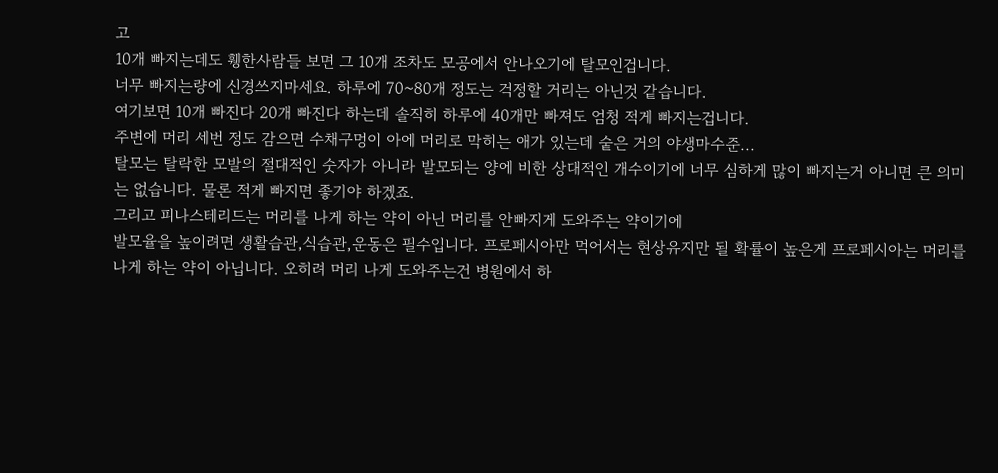고
10개 빠지는데도 휑한사람들 보면 그 10개 조차도 모공에서 안나오기에 탈모인겁니다.
너무 빠지는량에 신경쓰지마세요. 하루에 70~80개 정도는 걱정할 거리는 아닌것 같습니다.
여기보면 10개 빠진다 20개 빠진다 하는데 솔직히 하루에 40개만 빠져도 엄청 적게 빠지는겁니다.
주변에 머리 세번 정도 감으면 수채구멍이 아에 머리로 막히는 애가 있는데 숱은 거의 야생마수준...
탈모는 탈락한 모발의 절대적인 숫자가 아니라 발모되는 양에 비한 상대적인 개수이기에 너무 심하게 많이 빠지는거 아니면 큰 의미는 없습니다. 물론 적게 빠지면 좋기야 하겠죠.
그리고 피나스테리드는 머리를 나게 하는 약이 아닌 머리를 안빠지게 도와주는 약이기에
발모율을 높이려면 생활습관,식습관,운동은 필수입니다. 프로페시아만 먹어서는 현상유지만 될 확률이 높은게 프로페시아는 머리를 나게 하는 약이 아닙니다. 오히려 머리 나게 도와주는건 병원에서 하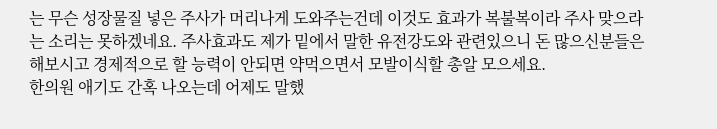는 무슨 성장물질 넣은 주사가 머리나게 도와주는건데 이것도 효과가 복불복이라 주사 맞으라는 소리는 못하겠네요. 주사효과도 제가 밑에서 말한 유전강도와 관련있으니 돈 많으신분들은 해보시고 경제적으로 할 능력이 안되면 약먹으면서 모발이식할 총알 모으세요.
한의원 애기도 간혹 나오는데 어제도 말했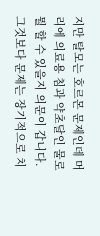지만 탈모는 호르몬 문제인데 머리에 의료용 침과 약초달인 물로 뭘 할 수 있을지 의문이 갑니다. 그것보다 문제는 장기적으로 치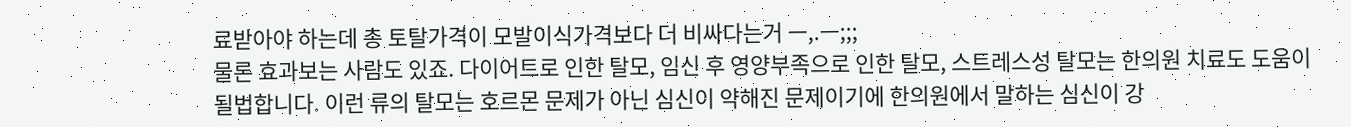료받아야 하는데 총 토탈가격이 모발이식가격보다 더 비싸다는거 ㅡ,.ㅡ;;;
물론 효과보는 사람도 있죠. 다이어트로 인한 탈모, 임신 후 영양부족으로 인한 탈모, 스트레스성 탈모는 한의원 치료도 도움이 될법합니다. 이런 류의 탈모는 호르몬 문제가 아닌 심신이 약해진 문제이기에 한의원에서 말하는 심신이 강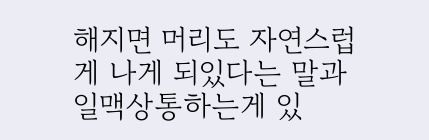해지면 머리도 자연스럽게 나게 되있다는 말과 일맥상통하는게 있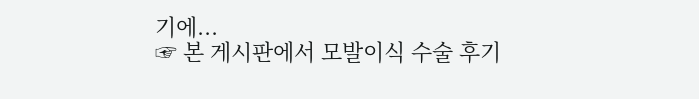기에...
☞ 본 게시판에서 모발이식 수술 후기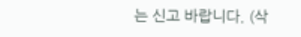는 신고 바랍니다. (삭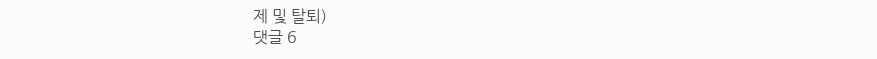제 및 탈퇴)
댓글 6